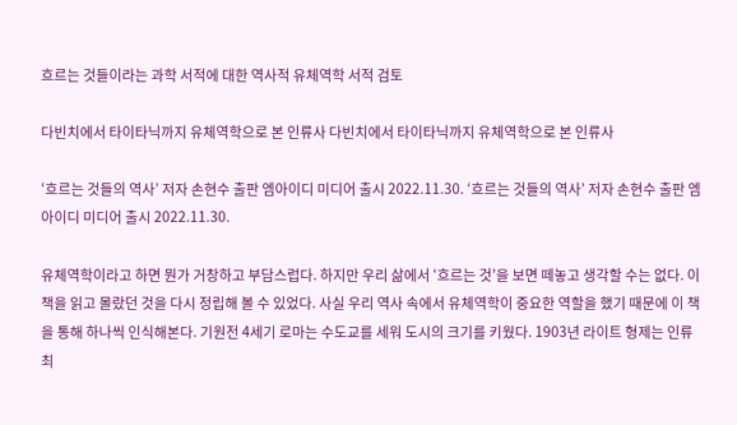흐르는 것들이라는 과학 서적에 대한 역사적 유체역학 서적 검토

다빈치에서 타이타닉까지 유체역학으로 본 인류사 다빈치에서 타이타닉까지 유체역학으로 본 인류사

‘흐르는 것들의 역사’ 저자 손현수 출판 엠아이디 미디어 출시 2022.11.30. ‘흐르는 것들의 역사’ 저자 손현수 출판 엠아이디 미디어 출시 2022.11.30.

유체역학이라고 하면 뭔가 거창하고 부담스럽다. 하지만 우리 삶에서 ‘흐르는 것’을 보면 떼놓고 생각할 수는 없다. 이 책을 읽고 몰랐던 것을 다시 정립해 볼 수 있었다. 사실 우리 역사 속에서 유체역학이 중요한 역할을 했기 때문에 이 책을 통해 하나씩 인식해본다. 기원전 4세기 로마는 수도교를 세워 도시의 크기를 키웠다. 1903년 라이트 형제는 인류 최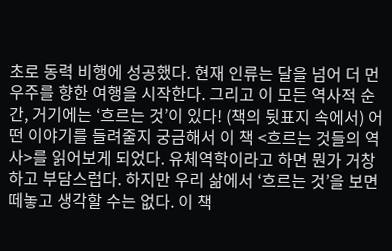초로 동력 비행에 성공했다. 현재 인류는 달을 넘어 더 먼 우주를 향한 여행을 시작한다. 그리고 이 모든 역사적 순간, 거기에는 ‘흐르는 것’이 있다! (책의 뒷표지 속에서) 어떤 이야기를 들려줄지 궁금해서 이 책 <흐르는 것들의 역사>를 읽어보게 되었다. 유체역학이라고 하면 뭔가 거창하고 부담스럽다. 하지만 우리 삶에서 ‘흐르는 것’을 보면 떼놓고 생각할 수는 없다. 이 책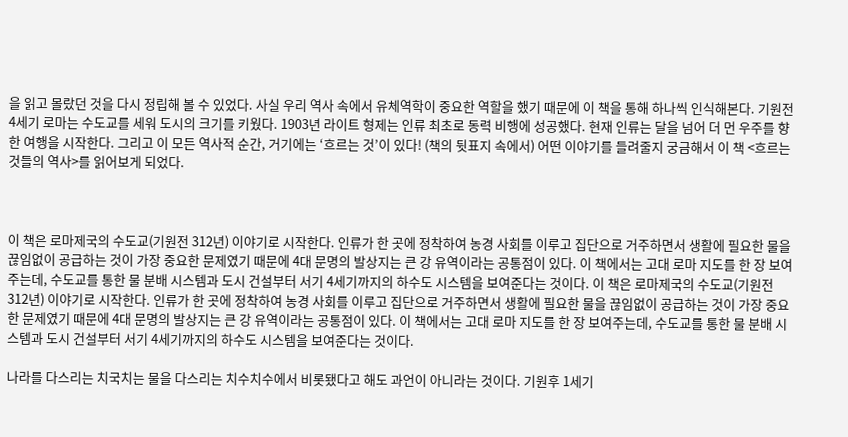을 읽고 몰랐던 것을 다시 정립해 볼 수 있었다. 사실 우리 역사 속에서 유체역학이 중요한 역할을 했기 때문에 이 책을 통해 하나씩 인식해본다. 기원전 4세기 로마는 수도교를 세워 도시의 크기를 키웠다. 1903년 라이트 형제는 인류 최초로 동력 비행에 성공했다. 현재 인류는 달을 넘어 더 먼 우주를 향한 여행을 시작한다. 그리고 이 모든 역사적 순간, 거기에는 ‘흐르는 것’이 있다! (책의 뒷표지 속에서) 어떤 이야기를 들려줄지 궁금해서 이 책 <흐르는 것들의 역사>를 읽어보게 되었다.



이 책은 로마제국의 수도교(기원전 312년) 이야기로 시작한다. 인류가 한 곳에 정착하여 농경 사회를 이루고 집단으로 거주하면서 생활에 필요한 물을 끊임없이 공급하는 것이 가장 중요한 문제였기 때문에 4대 문명의 발상지는 큰 강 유역이라는 공통점이 있다. 이 책에서는 고대 로마 지도를 한 장 보여주는데, 수도교를 통한 물 분배 시스템과 도시 건설부터 서기 4세기까지의 하수도 시스템을 보여준다는 것이다. 이 책은 로마제국의 수도교(기원전 312년) 이야기로 시작한다. 인류가 한 곳에 정착하여 농경 사회를 이루고 집단으로 거주하면서 생활에 필요한 물을 끊임없이 공급하는 것이 가장 중요한 문제였기 때문에 4대 문명의 발상지는 큰 강 유역이라는 공통점이 있다. 이 책에서는 고대 로마 지도를 한 장 보여주는데, 수도교를 통한 물 분배 시스템과 도시 건설부터 서기 4세기까지의 하수도 시스템을 보여준다는 것이다.

나라를 다스리는 치국치는 물을 다스리는 치수치수에서 비롯됐다고 해도 과언이 아니라는 것이다. 기원후 1세기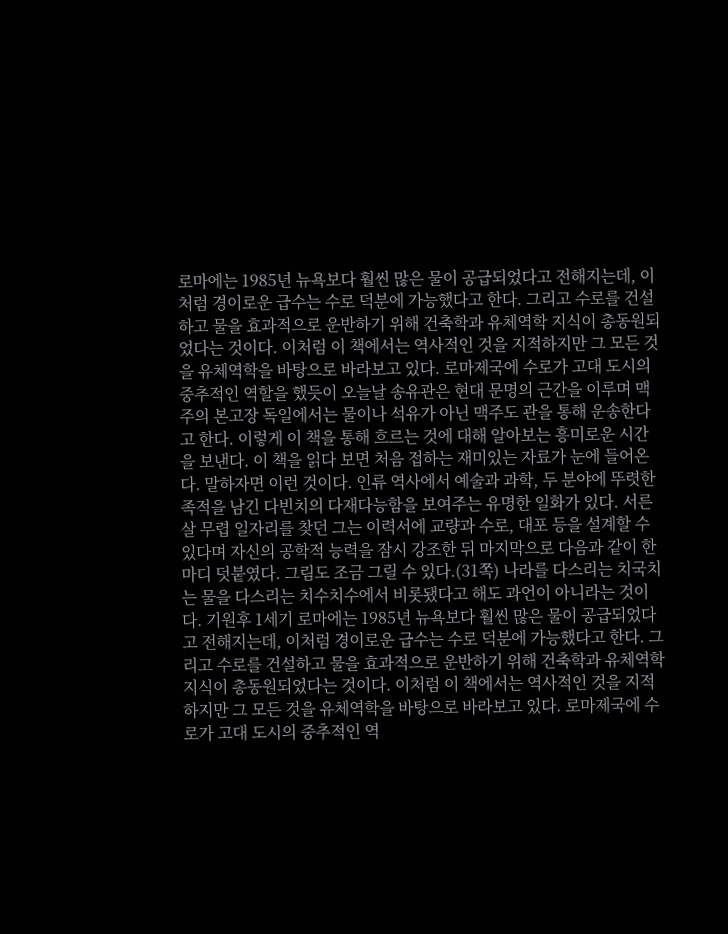로마에는 1985년 뉴욕보다 훨씬 많은 물이 공급되었다고 전해지는데, 이처럼 경이로운 급수는 수로 덕분에 가능했다고 한다. 그리고 수로를 건설하고 물을 효과적으로 운반하기 위해 건축학과 유체역학 지식이 총동원되었다는 것이다. 이처럼 이 책에서는 역사적인 것을 지적하지만 그 모든 것을 유체역학을 바탕으로 바라보고 있다. 로마제국에 수로가 고대 도시의 중추적인 역할을 했듯이 오늘날 송유관은 현대 문명의 근간을 이루며 맥주의 본고장 독일에서는 물이나 석유가 아닌 맥주도 관을 통해 운송한다고 한다. 이렇게 이 책을 통해 흐르는 것에 대해 알아보는 흥미로운 시간을 보낸다. 이 책을 읽다 보면 처음 접하는 재미있는 자료가 눈에 들어온다. 말하자면 이런 것이다. 인류 역사에서 예술과 과학, 두 분야에 뚜렷한 족적을 남긴 다빈치의 다재다능함을 보여주는 유명한 일화가 있다. 서른 살 무렵 일자리를 찾던 그는 이력서에 교량과 수로, 대포 등을 설계할 수 있다며 자신의 공학적 능력을 잠시 강조한 뒤 마지막으로 다음과 같이 한마디 덧붙였다. 그림도 조금 그릴 수 있다.(31쪽) 나라를 다스리는 치국치는 물을 다스리는 치수치수에서 비롯됐다고 해도 과언이 아니라는 것이다. 기원후 1세기 로마에는 1985년 뉴욕보다 훨씬 많은 물이 공급되었다고 전해지는데, 이처럼 경이로운 급수는 수로 덕분에 가능했다고 한다. 그리고 수로를 건설하고 물을 효과적으로 운반하기 위해 건축학과 유체역학 지식이 총동원되었다는 것이다. 이처럼 이 책에서는 역사적인 것을 지적하지만 그 모든 것을 유체역학을 바탕으로 바라보고 있다. 로마제국에 수로가 고대 도시의 중추적인 역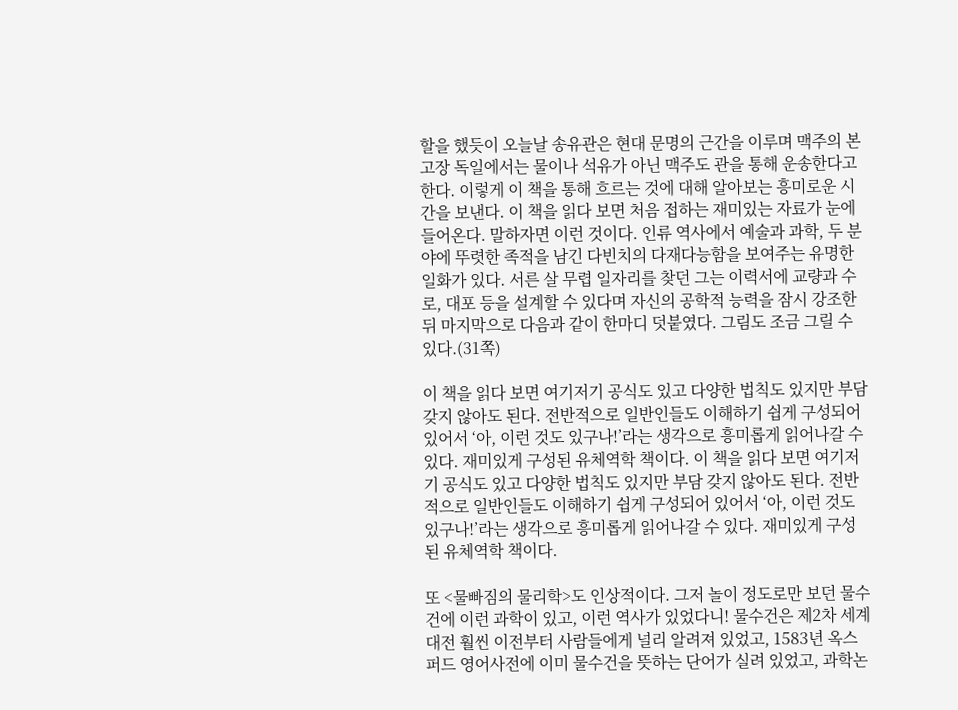할을 했듯이 오늘날 송유관은 현대 문명의 근간을 이루며 맥주의 본고장 독일에서는 물이나 석유가 아닌 맥주도 관을 통해 운송한다고 한다. 이렇게 이 책을 통해 흐르는 것에 대해 알아보는 흥미로운 시간을 보낸다. 이 책을 읽다 보면 처음 접하는 재미있는 자료가 눈에 들어온다. 말하자면 이런 것이다. 인류 역사에서 예술과 과학, 두 분야에 뚜렷한 족적을 남긴 다빈치의 다재다능함을 보여주는 유명한 일화가 있다. 서른 살 무렵 일자리를 찾던 그는 이력서에 교량과 수로, 대포 등을 설계할 수 있다며 자신의 공학적 능력을 잠시 강조한 뒤 마지막으로 다음과 같이 한마디 덧붙였다. 그림도 조금 그릴 수 있다.(31쪽)

이 책을 읽다 보면 여기저기 공식도 있고 다양한 법칙도 있지만 부담 갖지 않아도 된다. 전반적으로 일반인들도 이해하기 쉽게 구성되어 있어서 ‘아, 이런 것도 있구나!’라는 생각으로 흥미롭게 읽어나갈 수 있다. 재미있게 구성된 유체역학 책이다. 이 책을 읽다 보면 여기저기 공식도 있고 다양한 법칙도 있지만 부담 갖지 않아도 된다. 전반적으로 일반인들도 이해하기 쉽게 구성되어 있어서 ‘아, 이런 것도 있구나!’라는 생각으로 흥미롭게 읽어나갈 수 있다. 재미있게 구성된 유체역학 책이다.

또 <물빠짐의 물리학>도 인상적이다. 그저 놀이 정도로만 보던 물수건에 이런 과학이 있고, 이런 역사가 있었다니! 물수건은 제2차 세계대전 훨씬 이전부터 사람들에게 널리 알려져 있었고, 1583년 옥스퍼드 영어사전에 이미 물수건을 뜻하는 단어가 실려 있었고, 과학논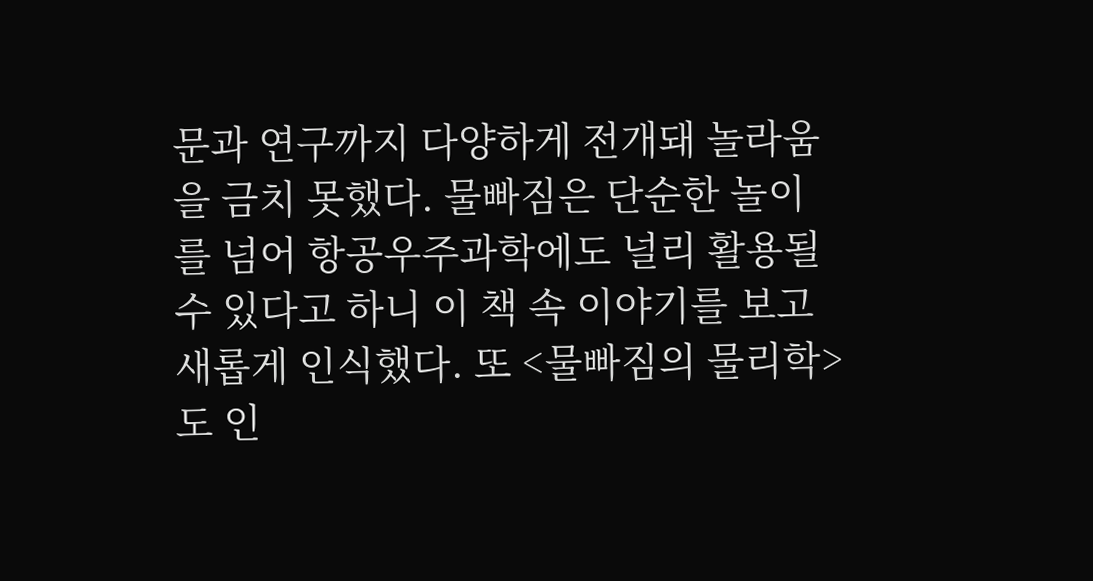문과 연구까지 다양하게 전개돼 놀라움을 금치 못했다. 물빠짐은 단순한 놀이를 넘어 항공우주과학에도 널리 활용될 수 있다고 하니 이 책 속 이야기를 보고 새롭게 인식했다. 또 <물빠짐의 물리학>도 인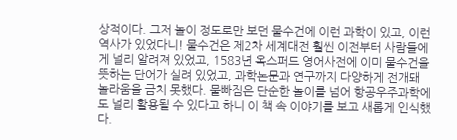상적이다. 그저 놀이 정도로만 보던 물수건에 이런 과학이 있고, 이런 역사가 있었다니! 물수건은 제2차 세계대전 훨씬 이전부터 사람들에게 널리 알려져 있었고, 1583년 옥스퍼드 영어사전에 이미 물수건을 뜻하는 단어가 실려 있었고, 과학논문과 연구까지 다양하게 전개돼 놀라움을 금치 못했다. 물빠짐은 단순한 놀이를 넘어 항공우주과학에도 널리 활용될 수 있다고 하니 이 책 속 이야기를 보고 새롭게 인식했다.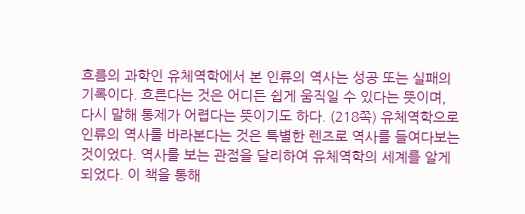흐름의 과학인 유체역학에서 본 인류의 역사는 성공 또는 실패의 기록이다. 흐른다는 것은 어디든 쉽게 움직일 수 있다는 뜻이며, 다시 말해 통제가 어렵다는 뜻이기도 하다. (218쪽) 유체역학으로 인류의 역사를 바라본다는 것은 특별한 렌즈로 역사를 들여다보는 것이었다. 역사를 보는 관점을 달리하여 유체역학의 세계를 알게 되었다. 이 책을 통해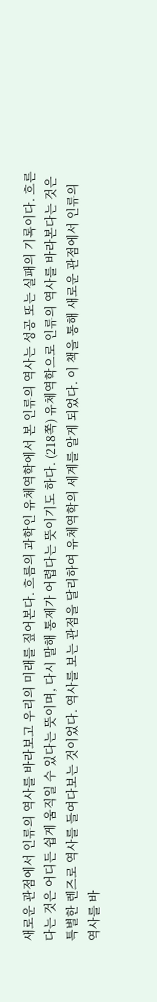새로운 관점에서 인류의 역사를 바라보고 우리의 미래를 짚어본다. 흐름의 과학인 유체역학에서 본 인류의 역사는 성공 또는 실패의 기록이다. 흐른다는 것은 어디든 쉽게 움직일 수 있다는 뜻이며, 다시 말해 통제가 어렵다는 뜻이기도 하다. (218쪽) 유체역학으로 인류의 역사를 바라본다는 것은 특별한 렌즈로 역사를 들여다보는 것이었다. 역사를 보는 관점을 달리하여 유체역학의 세계를 알게 되었다. 이 책을 통해 새로운 관점에서 인류의 역사를 바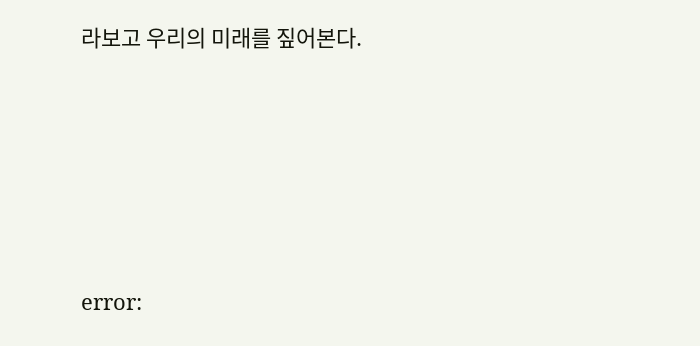라보고 우리의 미래를 짚어본다.





error: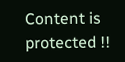Content is protected !!